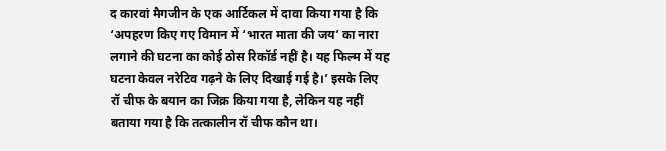द कारवां मैगजीन के एक आर्टिकल में दावा किया गया है कि ‘अपहरण किए गए विमान में ‘भारत माता की जय’ का नारा लगाने की घटना का कोई ठोस रिकॉर्ड नहीं है। यह फिल्म में यह घटना केवल नरेटिव गढ़ने के लिए दिखाई गई है।’ इसके लिए रॉ चीफ के बयान का जिक्र किया गया है, लेकिन यह नहीं बताया गया है कि तत्कालीन रॉ चीफ कौन था।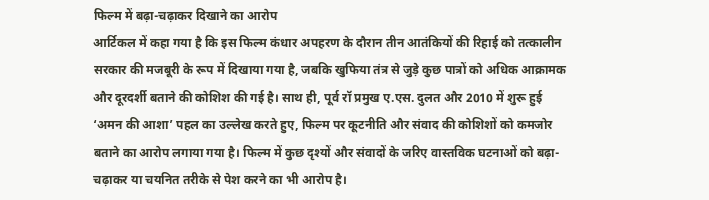फिल्म में बढ़ा-चढ़ाकर दिखाने का आरोप
आर्टिकल में कहा गया है कि इस फिल्म कंधार अपहरण के दौरान तीन आतंकियों की रिहाई को तत्कालीन सरकार की मजबूरी के रूप में दिखाया गया है, जबकि खुफिया तंत्र से जुड़े कुछ पात्रों को अधिक आक्रामक और दूरदर्शी बताने की कोशिश की गई है। साथ ही, पूर्व रॉ प्रमुख ए.एस. दुलत और 2010 में शुरू हुई ‘अमन की आशा’ पहल का उल्लेख करते हुए, फिल्म पर कूटनीति और संवाद की कोशिशों को कमजोर बताने का आरोप लगाया गया है। फिल्म में कुछ दृश्यों और संवादों के जरिए वास्तविक घटनाओं को बढ़ा-चढ़ाकर या चयनित तरीके से पेश करने का भी आरोप है।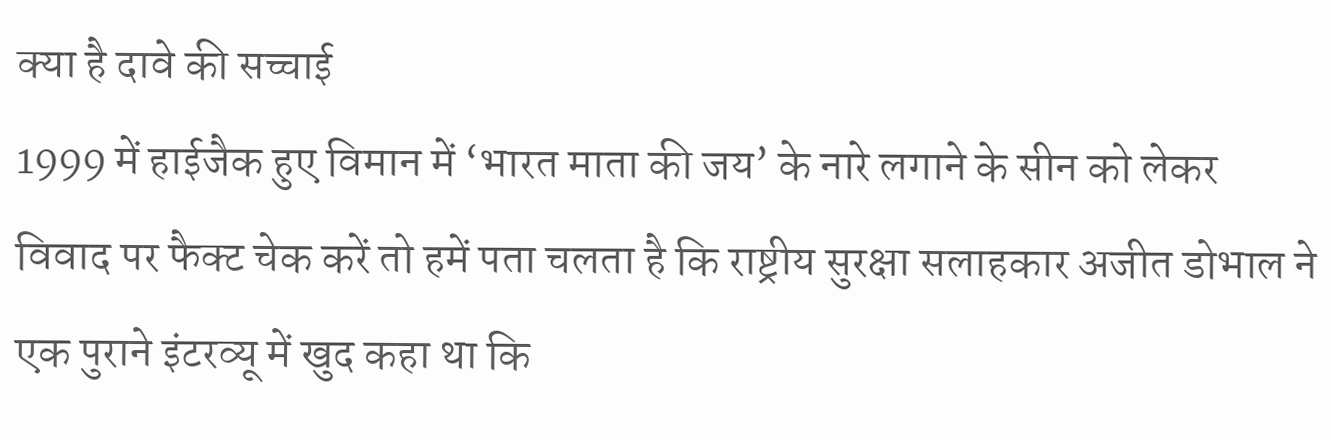क्या है दावे की सच्चाई
1999 में हाईजैक हुए विमान में ‘भारत माता की जय’ के नारे लगाने के सीन को लेकर विवाद पर फैक्ट चेक करें तो हमें पता चलता है कि राष्ट्रीय सुरक्षा सलाहकार अजीत डोभाल ने एक पुराने इंटरव्यू में खुद कहा था कि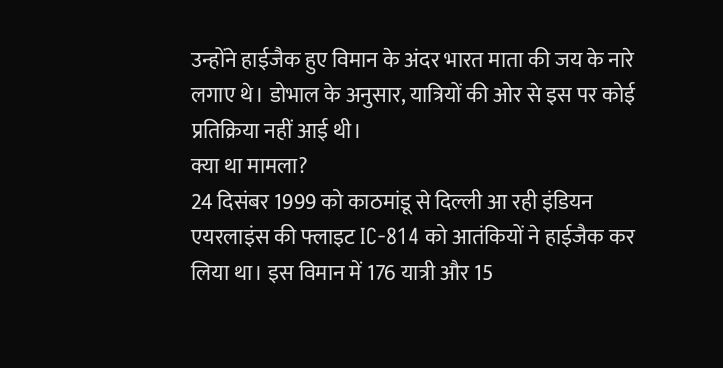उन्होंने हाईजैक हुए विमान के अंदर भारत माता की जय के नारे लगाए थे। डोभाल के अनुसार, यात्रियों की ओर से इस पर कोई प्रतिक्रिया नहीं आई थी।
क्या था मामला?
24 दिसंबर 1999 को काठमांडू से दिल्ली आ रही इंडियन एयरलाइंस की फ्लाइट IC-814 को आतंकियों ने हाईजैक कर लिया था। इस विमान में 176 यात्री और 15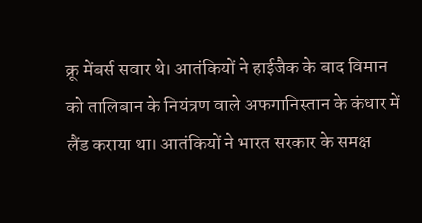क्रू मेंबर्स सवार थे। आतंकियों ने हाईजैक के बाद विमान को तालिबान के नियंत्रण वाले अफगानिस्तान के कंधार में लैंड कराया था। आतंकियों ने भारत सरकार के समक्ष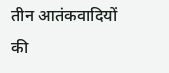तीन आतंकवादियों की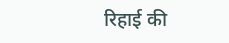रिहाई की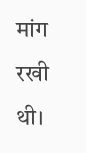मांग रखी थी।